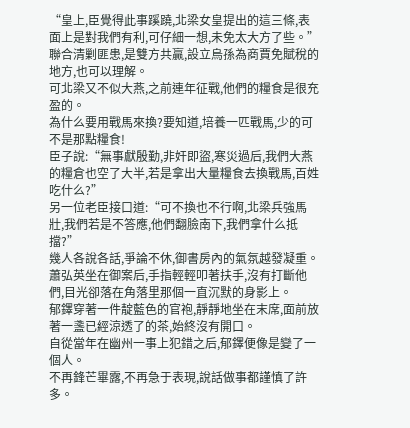“皇上,臣覺得此事蹊蹺,北梁女皇提出的這三條,表面上是對我們有利,可仔細一想,未免太大方了些。”
聯合清剿匪患,是雙方共贏,設立烏孫為商賈免賦稅的地方,也可以理解。
可北梁又不似大燕,之前連年征戰,他們的糧食是很充盈的。
為什么要用戰馬來換?要知道,培養一匹戰馬,少的可不是那點糧食!
臣子說:“無事獻殷勤,非奸即盜,寒災過后,我們大燕的糧倉也空了大半,若是拿出大量糧食去換戰馬,百姓吃什么?”
另一位老臣接口道:“可不換也不行啊,北梁兵強馬壯,我們若是不答應,他們翻臉南下,我們拿什么抵擋?”
幾人各說各話,爭論不休,御書房內的氣氛越發凝重。
蕭弘英坐在御案后,手指輕輕叩著扶手,沒有打斷他們,目光卻落在角落里那個一直沉默的身影上。
郁鐸穿著一件靛藍色的官袍,靜靜地坐在末席,面前放著一盞已經涼透了的茶,始終沒有開口。
自從當年在幽州一事上犯錯之后,郁鐸便像是變了一個人。
不再鋒芒畢露,不再急于表現,說話做事都謹慎了許多。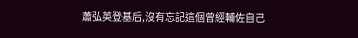蕭弘英登基后,沒有忘記這個曾經輔佐自己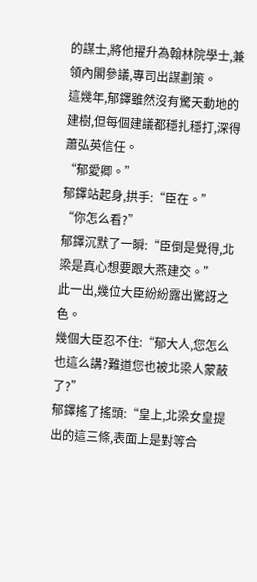的謀士,將他擢升為翰林院學士,兼領內閣參議,專司出謀劃策。
這幾年,郁鐸雖然沒有驚天動地的建樹,但每個建議都穩扎穩打,深得蕭弘英信任。
“郁愛卿。”
郁鐸站起身,拱手:“臣在。”
“你怎么看?”
郁鐸沉默了一瞬:“臣倒是覺得,北梁是真心想要跟大燕建交。”
此一出,幾位大臣紛紛露出驚訝之色。
幾個大臣忍不住:“郁大人,您怎么也這么講?難道您也被北梁人蒙蔽了?”
郁鐸搖了搖頭:“皇上,北梁女皇提出的這三條,表面上是對等合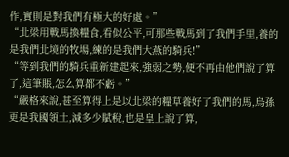作,實則是對我們有極大的好處。”
“北梁用戰馬換糧食,看似公平,可那些戰馬到了我們手里,養的是我們北境的牧場,練的是我們大燕的騎兵!”
“等到我們的騎兵重新建起來,強弱之勢,便不再由他們說了算了,這筆賬,怎么算都不虧。”
“嚴格來說,甚至算得上是以北梁的糧草養好了我們的馬,烏孫更是我國領土,減多少賦稅,也是皇上說了算,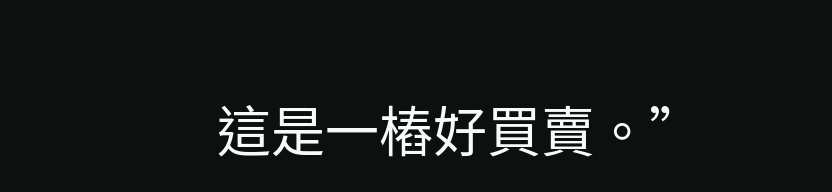這是一樁好買賣。”